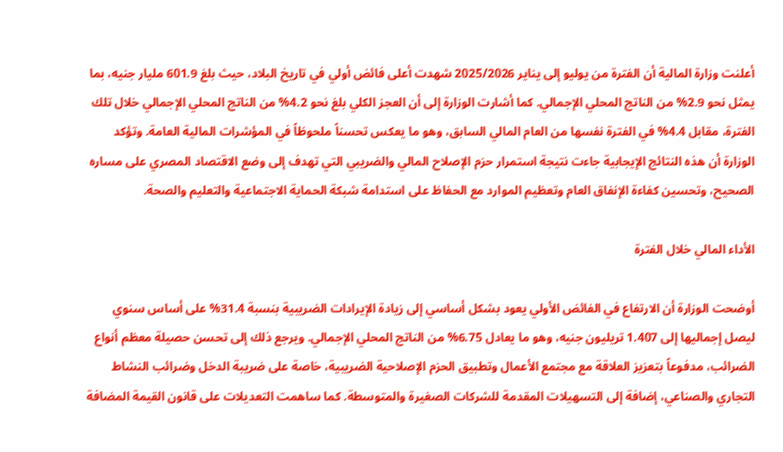أعلنت وزارة المالية أن الفترة من يوليو إلى يناير 2025/2026 شهدت أعلى فائض أولي في تاريخ البلاد، حيث بلغ 601.9 مليار جنيه، بما يمثل نحو 2.9% من الناتج المحلي الإجمالي. كما أشارت الوزارة إلى أن العجز الكلي بلغ نحو 4.2% من الناتج المحلي الإجمالي خلال تلك الفترة، مقابل 4.4% في الفترة نفسها من العام المالي السابق، وهو ما يعكس تحسناً ملحوظاً في المؤشرات المالية العامة. وتؤكد الوزارة أن هذه النتائج الإيجابية جاءت نتيجة استمرار حزم الإصلاح المالي والضريبي التي تهدف إلى وضع الاقتصاد المصري على مساره الصحيح، وتحسين كفاءة الإنفاق العام وتعظيم الموارد مع الحفاظ على استدامة شبكة الحماية الاجتماعية والتعليم والصحة.

الأداء المالي خلال الفترة

أوضحت الوزارة أن الارتفاع في الفائض الأولي يعود بشكل أساسي إلى زيادة الإيرادات الضريبية بنسبة 31.4% على أساس سنوي ليصل إجماليها إلى 1.407 تريليون جنيه، وهو ما يعادل 6.75% من الناتج المحلي الإجمالي. ويرجع ذلك إلى تحسن حصيلة معظم أنواع الضرائب، مدفوعاً بتعزيز العلاقة مع مجتمع الأعمال وتطبيق الحزم الإصلاحية الضريبية، خاصة على ضريبة الدخل وضرائب النشاط التجاري والصناعي، إضافة إلى التسهيلات المقدمة للشركات الصغيرة والمتوسطة. كما ساهمت التعديلات على قانون القيمة المضافة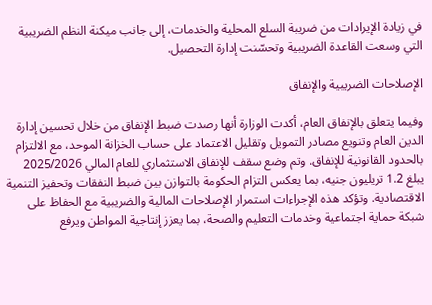في زيادة الإيرادات من ضريبة السلع المحلية والخدمات، إلى جانب ميكنة النظم الضريبية التي وسعت القاعدة الضريبية وتحسّنت إدارة التحصيل.

الإصلاحات الضريبية والإنفاق

وفيما يتعلق بالإنفاق العام، أكدت الوزارة أنها رصدت ضبط الإنفاق من خلال تحسين إدارة الدين العام وتنويع مصادر التمويل وتقليل الاعتماد على حساب الخزانة الموحد، مع الالتزام بالحدود القانونية للإنفاق. وتم وضع سقف للإنفاق الاستثماري للعام المالي 2025/2026 يبلغ 1.2 تريليون جنيه، بما يعكس التزام الحكومة بالتوازن بين ضبط النفقات وتحفيز التنمية الاقتصادية. وتؤكد هذه الإجراءات استمرار الإصلاحات المالية والضريبية مع الحفاظ على شبكة حماية اجتماعية وخدمات التعليم والصحة، بما يعزز إنتاجية المواطن ويرفع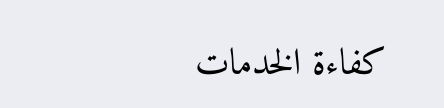كفاءة الخدمات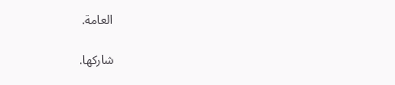العامة.

شاركها.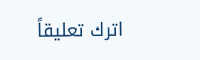اترك تعليقاً